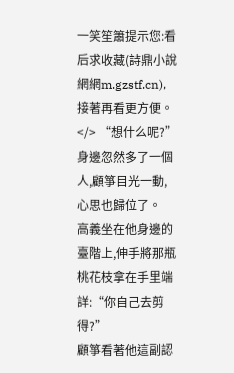一笑笙簫提示您:看后求收藏(詩鼎小說網網m.gzstf.cn),接著再看更方便。
</> “想什么呢?”身邊忽然多了一個人,顧箏目光一動,心思也歸位了。
高義坐在他身邊的臺階上,伸手將那瓶桃花枝拿在手里端詳:“你自己去剪得?”
顧箏看著他這副認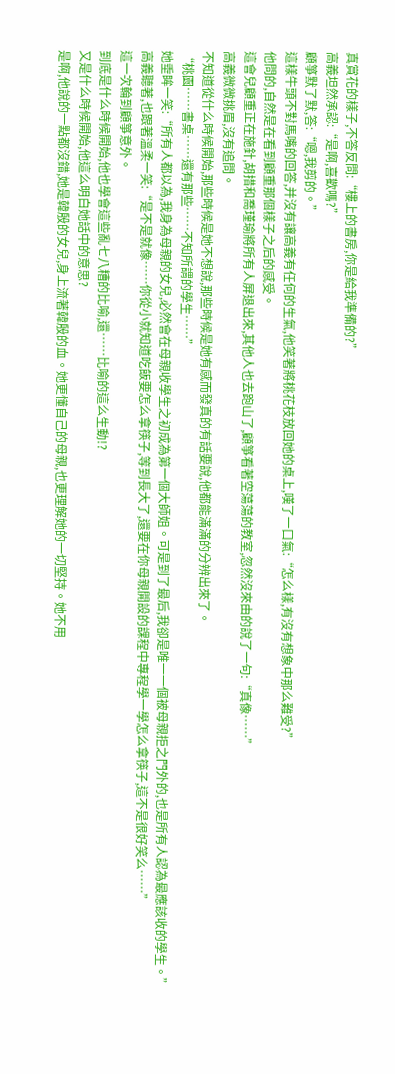真賞花的樣子,不答反問:“樓上的書房,你是給我準備的?”
高義坦然承認:“是啊,喜歡嗎?”
顧箏默了默,答:“嗯,我剪的。”
這樣牛頭不對馬嘴的回答,并沒有讓高義有任何的生氣,他笑著將桃花枝放回她的桌上,嘆了一口氣:“怎么樣,有沒有想象中那么難受?”
他問的,自然是在看到顧重那個樣子之后的感受。
這會兒顧重正在施針,胡措和喬瑾瑜將所有人屏退出來,其他人也去跑山了,顧箏看著空蕩蕩的教室,忽然沒來由的說了一句:“真像……”
高義微微挑眉,沒有追問。
不知道從什么時候開始,那些時候是她不想說,那些時候是她有感而發真的有話要說,他都能滿滿的分辨出來了。
“桃園……書桌……還有那些……不知所謂的學生……”
她垂眸一笑:“所有人都以為,我身為母親的女兒,必然會在母親收學生之初成為第一個大師姐。可是到了最后,我卻是唯一一個被母親拒之門外的,也是所有人認為最應該收的學生。”
高義聽著,也跟著溫柔一笑:“是不是就像……你從小就知道吃飯要怎么拿筷子,等到長大了,還要在你母親開設的課程中專程學一學怎么拿筷子,這不是很好笑么……”
這一次輪到顧箏意外。
到底是什么時候開始,他也學會這些亂七八糟的比喻,還……比喻的這么生動!?
又是什么時候開始,他這么明白她話中的意思?
是啊,他說的一點都沒錯,她是韓殷的女兒,身上流著韓殷的血。她更懂自己的母親,也更理解她的一切堅持。她不用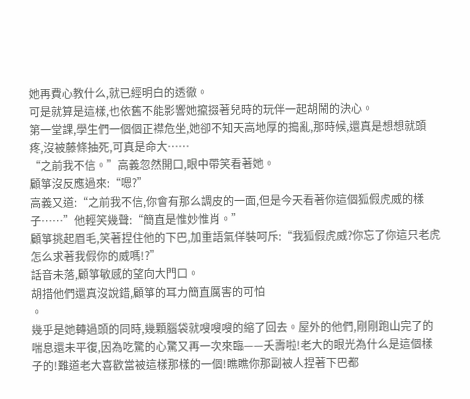她再費心教什么,就已經明白的透徹。
可是就算是這樣,也依舊不能影響她攛掇著兒時的玩伴一起胡鬧的決心。
第一堂課,學生們一個個正襟危坐,她卻不知天高地厚的搗亂,那時候,還真是想想就頭疼,沒被藤條抽死,可真是命大……
“之前我不信。”高義忽然開口,眼中帶笑看著她。
顧箏沒反應過來:“嗯?”
高義又道:“之前我不信,你會有那么調皮的一面,但是今天看著你這個狐假虎威的樣子……”他輕笑幾聲:“簡直是惟妙惟肖。”
顧箏挑起眉毛,笑著捏住他的下巴,加重語氣佯裝呵斥:“我狐假虎威?你忘了你這只老虎怎么求著我假你的威嗎!?”
話音未落,顧箏敏感的望向大門口。
胡措他們還真沒說錯,顧箏的耳力簡直厲害的可怕
。
幾乎是她轉過頭的同時,幾顆腦袋就嗖嗖嗖的縮了回去。屋外的他們,剛剛跑山完了的喘息還未平復,因為吃驚的心驚又再一次來臨——夭壽啦!老大的眼光為什么是這個樣子的!難道老大喜歡當被這樣那樣的一個!瞧瞧你那副被人捏著下巴都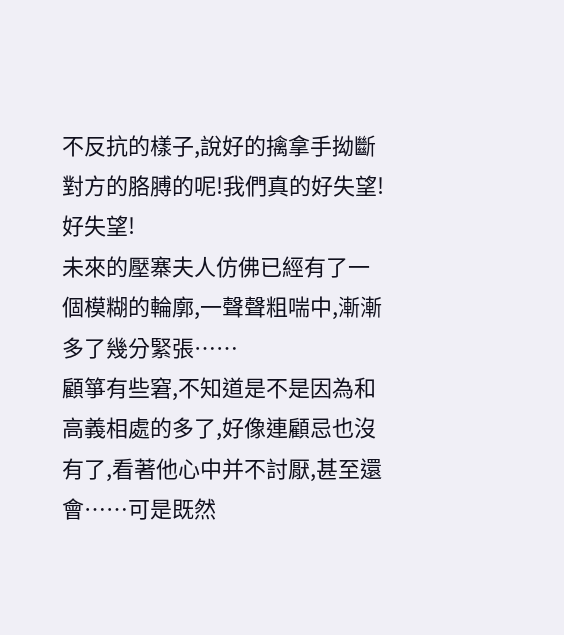不反抗的樣子,說好的擒拿手拗斷對方的胳膊的呢!我們真的好失望!好失望!
未來的壓寨夫人仿佛已經有了一個模糊的輪廓,一聲聲粗喘中,漸漸多了幾分緊張……
顧箏有些窘,不知道是不是因為和高義相處的多了,好像連顧忌也沒有了,看著他心中并不討厭,甚至還會……可是既然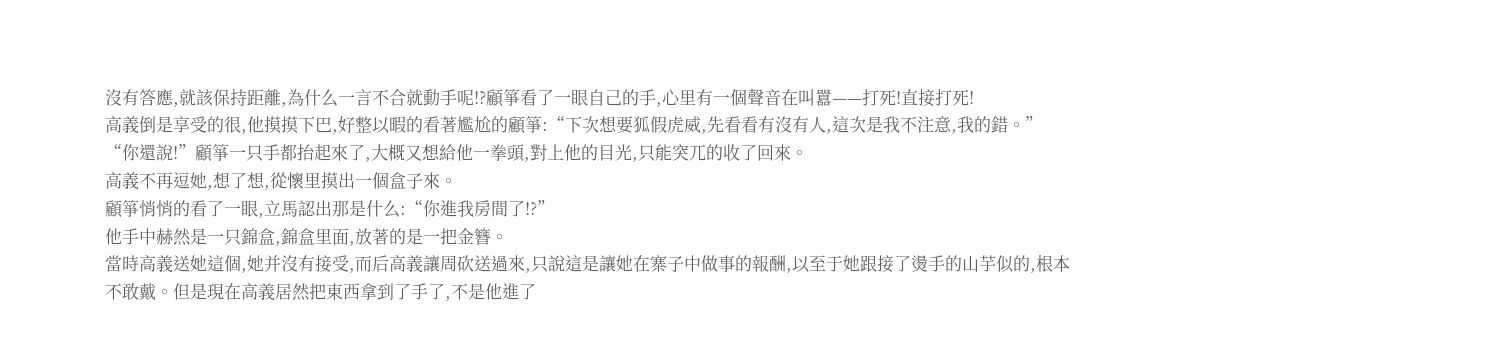沒有答應,就該保持距離,為什么一言不合就動手呢!?顧箏看了一眼自己的手,心里有一個聲音在叫囂——打死!直接打死!
高義倒是享受的很,他摸摸下巴,好整以暇的看著尷尬的顧箏:“下次想要狐假虎威,先看看有沒有人,這次是我不注意,我的錯。”
“你還說!”顧箏一只手都抬起來了,大概又想給他一拳頭,對上他的目光,只能突兀的收了回來。
高義不再逗她,想了想,從懷里摸出一個盒子來。
顧箏悄悄的看了一眼,立馬認出那是什么:“你進我房間了!?”
他手中赫然是一只錦盒,錦盒里面,放著的是一把金簪。
當時高義送她這個,她并沒有接受,而后高義讓周砍送過來,只說這是讓她在寨子中做事的報酬,以至于她跟接了燙手的山芋似的,根本不敢戴。但是現在高義居然把東西拿到了手了,不是他進了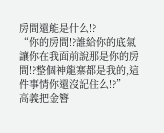房間還能是什么!?
“你的房間!?誰給你的底氣讓你在我面前說那是你的房間!?整個神龍寨都是我的,這件事情你還沒記住么!?”
高義把金簪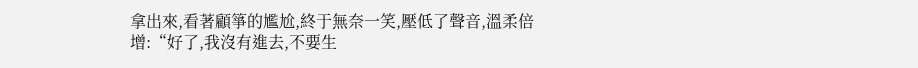拿出來,看著顧箏的尷尬,終于無奈一笑,壓低了聲音,溫柔倍增:“好了,我沒有進去,不要生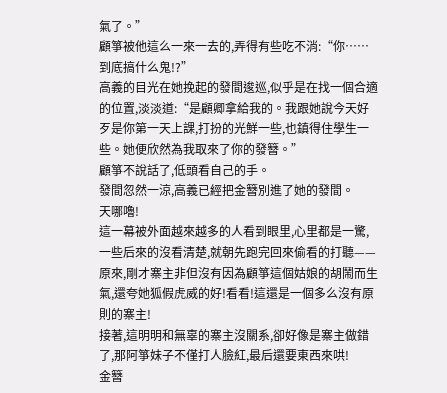氣了。”
顧箏被他這么一來一去的,弄得有些吃不消:“你……到底搞什么鬼!?”
高義的目光在她挽起的發間逡巡,似乎是在找一個合適的位置,淡淡道:“是顧卿拿給我的。我跟她說今天好歹是你第一天上課,打扮的光鮮一些,也鎮得住學生一些。她便欣然為我取來了你的發簪。”
顧箏不說話了,低頭看自己的手。
發間忽然一涼,高義已經把金簪別進了她的發間。
天哪嚕!
這一幕被外面越來越多的人看到眼里,心里都是一驚,一些后來的沒看清楚,就朝先跑完回來偷看的打聽——原來,剛才寨主非但沒有因為顧箏這個姑娘的胡鬧而生氣,還夸她狐假虎威的好!看看!這還是一個多么沒有原則的寨主!
接著,這明明和無辜的寨主沒關系,卻好像是寨主做錯了,那阿箏妹子不僅打人臉紅,最后還要東西來哄!
金簪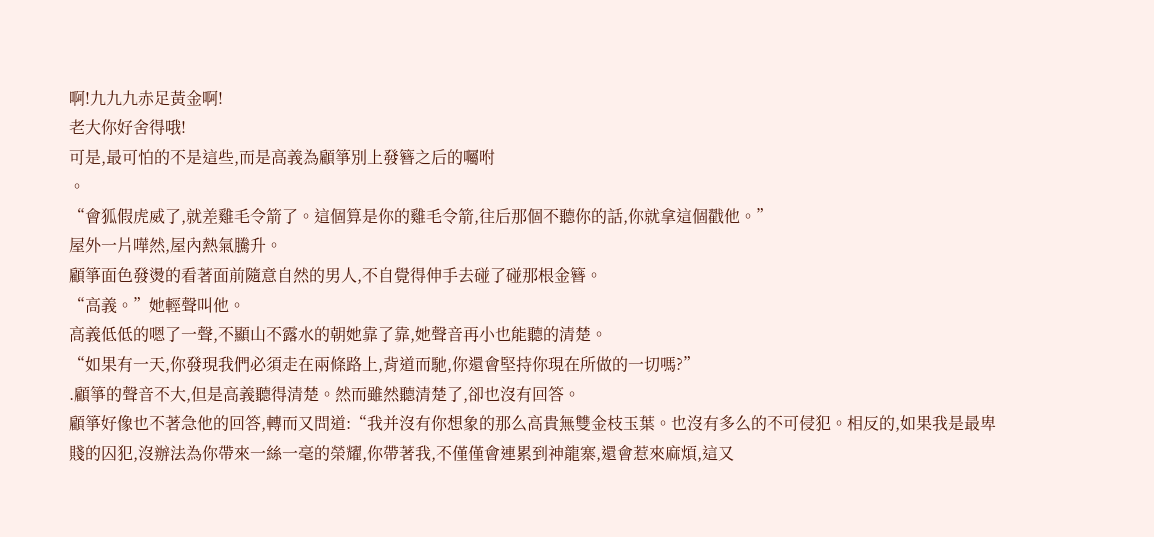啊!九九九赤足黃金啊!
老大你好舍得哦!
可是,最可怕的不是這些,而是高義為顧箏別上發簪之后的囑咐
。
“會狐假虎威了,就差雞毛令箭了。這個算是你的雞毛令箭,往后那個不聽你的話,你就拿這個戳他。”
屋外一片嘩然,屋內熱氣騰升。
顧箏面色發燙的看著面前隨意自然的男人,不自覺得伸手去碰了碰那根金簪。
“高義。”她輕聲叫他。
高義低低的嗯了一聲,不顯山不露水的朝她靠了靠,她聲音再小也能聽的清楚。
“如果有一天,你發現我們必須走在兩條路上,背道而馳,你還會堅持你現在所做的一切嗎?”
.顧箏的聲音不大,但是高義聽得清楚。然而雖然聽清楚了,卻也沒有回答。
顧箏好像也不著急他的回答,轉而又問道:“我并沒有你想象的那么高貴無雙金枝玉葉。也沒有多么的不可侵犯。相反的,如果我是最卑賤的囚犯,沒辦法為你帶來一絲一毫的榮耀,你帶著我,不僅僅會連累到神龍寨,還會惹來麻煩,這又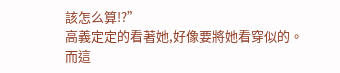該怎么算!?”
高義定定的看著她,好像要將她看穿似的。
而這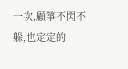一次,顧箏不閃不躲,也定定的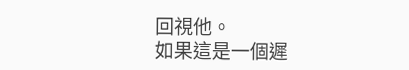回視他。
如果這是一個遲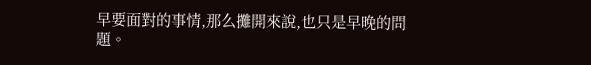早要面對的事情,那么攤開來說,也只是早晚的問題。